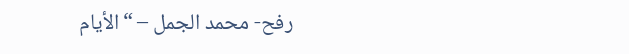رفح- محمد الجمل – “الأيام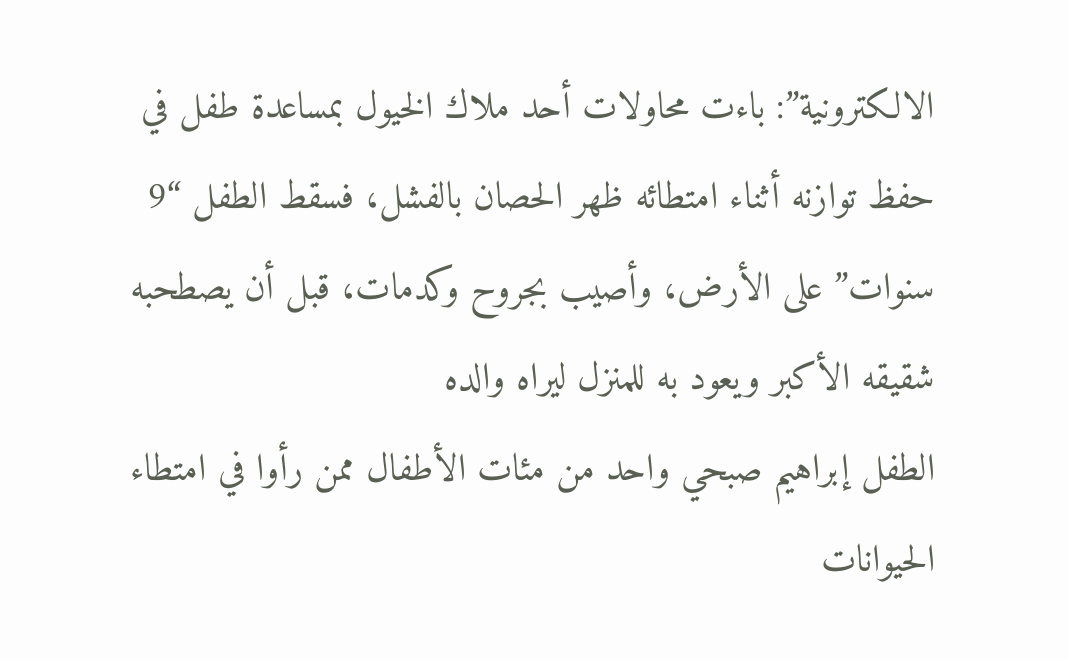الالكترونية”: باءت محاولات أحد ملاك الخيول بمساعدة طفل في حفظ توازنه أثناء امتطائه ظهر الحصان بالفشل، فسقط الطفل “9 سنوات” على الأرض، وأصيب بجروح وكدمات، قبل أن يصطحبه شقيقه الأكبر ويعود به للمنزل ليراه والده
الطفل إبراهيم صبحي واحد من مئات الأطفال ممن رأوا في امتطاء الحيوانات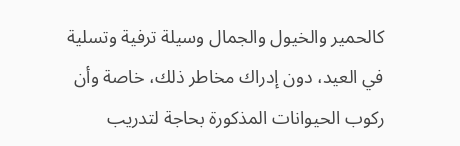كالحمير والخيول والجمال وسيلة ترفية وتسلية في العيد، دون إدراك مخاطر ذلك، خاصة وأن ركوب الحيوانات المذكورة بحاجة لتدريب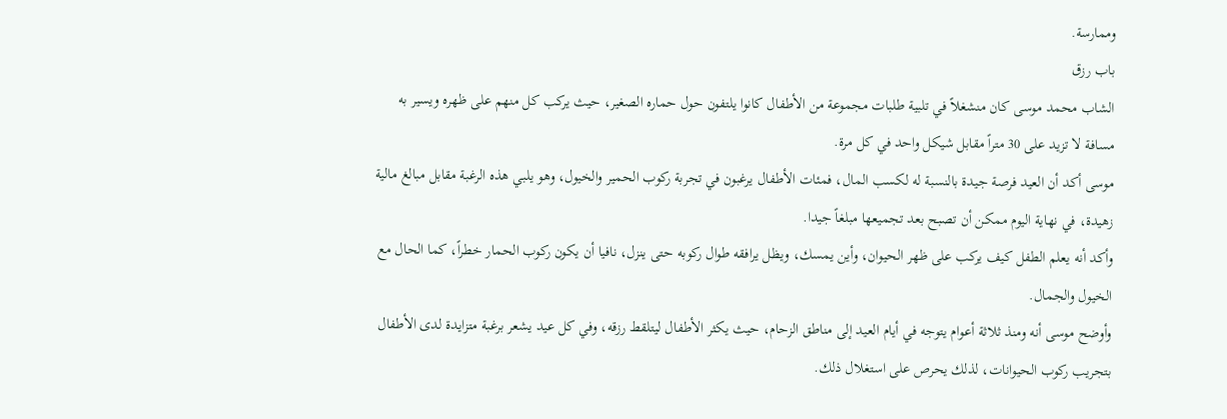وممارسة.
باب رزق
الشاب محمد موسى كان منشغلاً في تلبية طلبات مجموعة من الأطفال كانوا يلتفون حول حماره الصغير، حيث يركب كل منهم على ظهره ويسير به مسافة لا تزيد على 30 متراً مقابل شيكل واحد في كل مرة.
موسى أكد أن العيد فرصة جيدة بالنسبة له لكسب المال، فمئات الأطفال يرغبون في تجربة ركوب الحمير والخيول، وهو يلبي هذه الرغبة مقابل مبالغ مالية زهيدة، في نهاية اليوم ممكن أن تصبح بعد تجميعها مبلغاً جيدا.
وأكد أنه يعلم الطفل كيف يركب على ظهر الحيوان، وأين يمسك، ويظل يرافقه طوال ركوبه حتى ينزل، نافيا أن يكون ركوب الحمار خطراً، كما الحال مع الخيول والجمال.
وأوضح موسى أنه ومنذ ثلاثة أعوام يتوجه في أيام العيد إلى مناطق الزحام، حيث يكثر الأطفال ليتلقط رزقه، وفي كل عيد يشعر برغبة متزايدة لدى الأطفال بتجريب ركوب الحيوانات، لذلك يحرص على استغلال ذلك.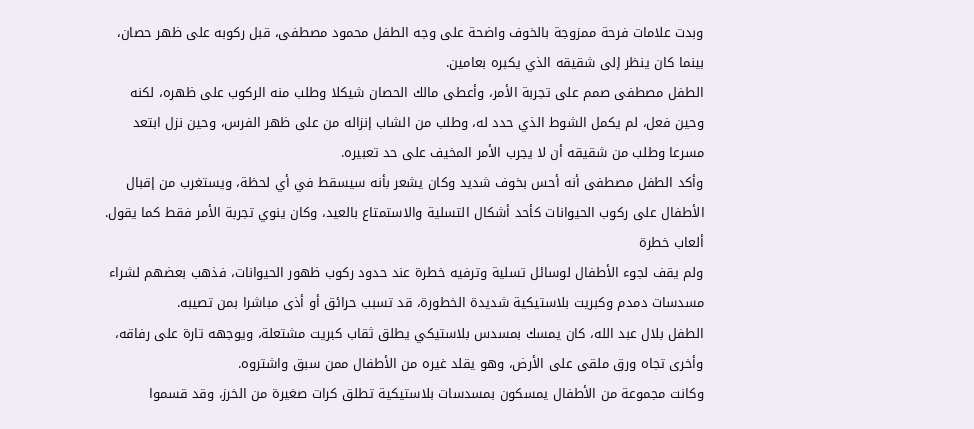وبدت علامات فرحة ممزوجة بالخوف واضحة على وجه الطفل محمود مصطفى، قبل ركوبه على ظهر حصان، بينما كان ينظر إلى شقيقه الذي يكبره بعامين.
الطفل مصطفى صمم على تجربة الأمر، وأعطى مالك الحصان شيكلا وطلب منه الركوب على ظهره، لكنه وحين فعل، لم يكمل الشوط الذي حدد له، وطلب من الشاب إنزاله من على ظهر الفرس، وحين نزل ابتعد مسرعا وطلب من شقيقه أن لا يجرب الأمر المخيف على حد تعبيره.
وأكد الطفل مصطفى أنه أحس بخوف شديد وكان يشعر بأنه سيسقط في أي لحظة، ويستغرب من إقبال الأطفال على ركوب الحيوانات كأحد أشكال التسلية والاستمتاع بالعيد، وكان ينوي تجربة الأمر فقط كما يقول.
ألعاب خطرة
ولم يقف لجوء الأطفال لوسائل تسلية وترفيه خطرة عند حدود ركوب ظهور الحيوانات، فذهب بعضهم لشراء مسدسات دمدم وكبريت بلاستيكية شديدة الخطورة، قد تسبب حرائق أو أذى مباشرا بمن تصيبه.
الطفل بلال عبد الله، كان يمسك بمسدس بلاستيكي يطلق ثقاب كبريت مشتعلة، ويوجهه تارة على رفاقه، وأخرى تجاه ورق ملقى على الأرض، وهو يقلد غيره من الأطفال ممن سبق واشتروه.
وكانت مجموعة من الأطفال يمسكون بمسدسات بلاستيكية تطلق كرات صغيرة من الخرز، وقد قسموا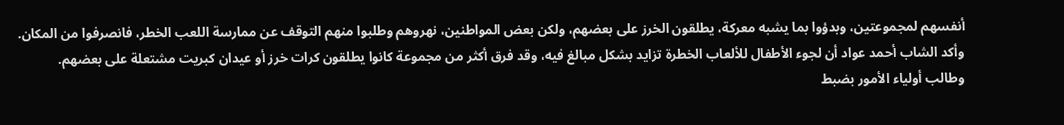أنفسهم لمجموعتين، وبدؤوا بما يشبه معركة، يطلقون الخرز على بعضهم، ولكن بعض المواطنين، نهروهم وطلبوا منهم التوقف عن ممارسة اللعب الخطر، فانصرفوا من المكان.
وأكد الشاب أحمد عواد أن لجوء الأطفال للألعاب الخطرة تزايد بشكل مبالغ فيه، وقد فرق أكثر من مجموعة كانوا يطلقون كرات خرز أو عيدان كبريت مشتعلة على بعضهم.
وطالب أولياء الأمور بضبط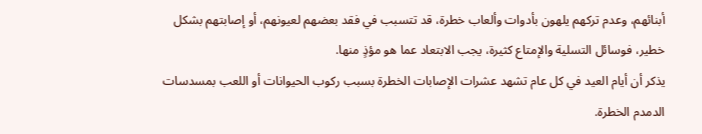أبنائهم، وعدم تركهم يلهون بأدوات وألعاب خطرة، قد تتسبب في فقد بعضهم لعيونهم، أو إصابتهم بشكل خطير، فوسائل التسلية والإمتاع كثيرة، يجب الابتعاد عما هو مؤذٍ منها.
يذكر أن أيام العيد في كل عام تشهد عشرات الإصابات الخطرة بسبب ركوب الحيوانات أو اللعب بمسدسات الدمدم الخطرة.